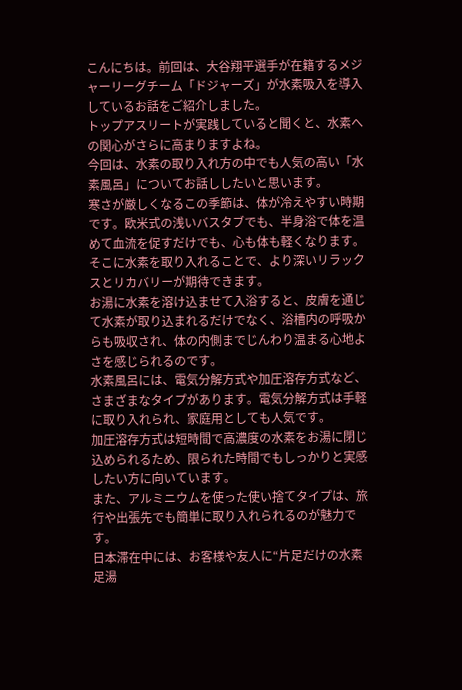こんにちは。前回は、大谷翔平選手が在籍するメジャーリーグチーム「ドジャーズ」が水素吸入を導入しているお話をご紹介しました。
トップアスリートが実践していると聞くと、水素への関心がさらに高まりますよね。
今回は、水素の取り入れ方の中でも人気の高い「水素風呂」についてお話ししたいと思います。
寒さが厳しくなるこの季節は、体が冷えやすい時期です。欧米式の浅いバスタブでも、半身浴で体を温めて血流を促すだけでも、心も体も軽くなります。
そこに水素を取り入れることで、より深いリラックスとリカバリーが期待できます。
お湯に水素を溶け込ませて入浴すると、皮膚を通じて水素が取り込まれるだけでなく、浴槽内の呼吸からも吸収され、体の内側までじんわり温まる心地よさを感じられるのです。
水素風呂には、電気分解方式や加圧溶存方式など、さまざまなタイプがあります。電気分解方式は手軽に取り入れられ、家庭用としても人気です。
加圧溶存方式は短時間で高濃度の水素をお湯に閉じ込められるため、限られた時間でもしっかりと実感したい方に向いています。
また、アルミニウムを使った使い捨てタイプは、旅行や出張先でも簡単に取り入れられるのが魅力です。
日本滞在中には、お客様や友人に“片足だけの水素足湯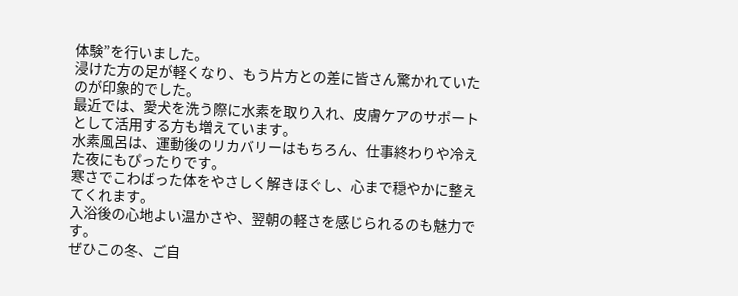体験”を行いました。
浸けた方の足が軽くなり、もう片方との差に皆さん驚かれていたのが印象的でした。
最近では、愛犬を洗う際に水素を取り入れ、皮膚ケアのサポートとして活用する方も増えています。
水素風呂は、運動後のリカバリーはもちろん、仕事終わりや冷えた夜にもぴったりです。
寒さでこわばった体をやさしく解きほぐし、心まで穏やかに整えてくれます。
入浴後の心地よい温かさや、翌朝の軽さを感じられるのも魅力です。
ぜひこの冬、ご自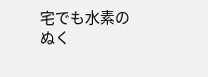宅でも水素のぬく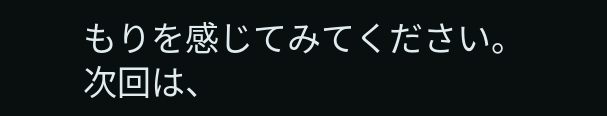もりを感じてみてください。
次回は、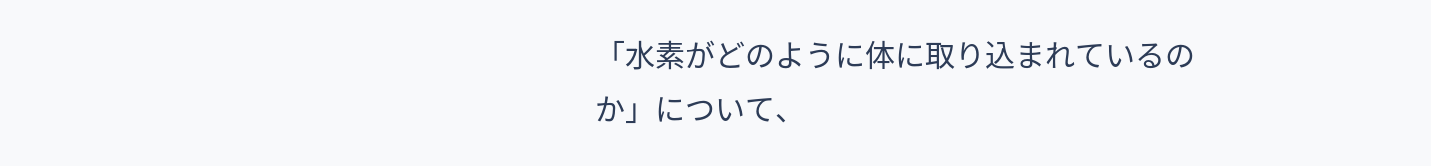「水素がどのように体に取り込まれているのか」について、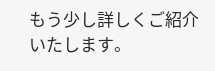もう少し詳しくご紹介いたします。